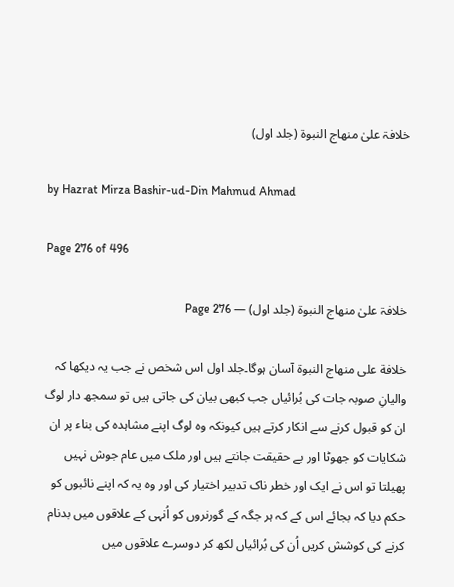خلافۃ علیٰ منھاج النبوۃ (جلد اول)

by Hazrat Mirza Bashir-ud-Din Mahmud Ahmad

Page 276 of 496

خلافۃ علیٰ منھاج النبوۃ (جلد اول) — Page 276

خلافة على منهاج النبوة آسان ہوگا۔جلد اول اس شخص نے جب یہ دیکھا کہ والیانِ صوبہ جات کی بُرائیاں جب کبھی بیان کی جاتی ہیں تو سمجھ دار لوگ ان کو قبول کرنے سے انکار کرتے ہیں کیونکہ وہ لوگ اپنے مشاہدہ کی بناء پر ان شکایات کو جھوٹا اور بے حقیقت جانتے ہیں اور ملک میں عام جوش نہیں پھیلتا تو اس نے ایک اور خطر ناک تدبیر اختیار کی اور وہ یہ کہ اپنے نائبوں کو حکم دیا کہ بجائے اس کے کہ ہر جگہ کے گورنروں کو اُنہی کے علاقوں میں بدنام کرنے کی کوشش کریں اُن کی بُرائیاں لکھ کر دوسرے علاقوں میں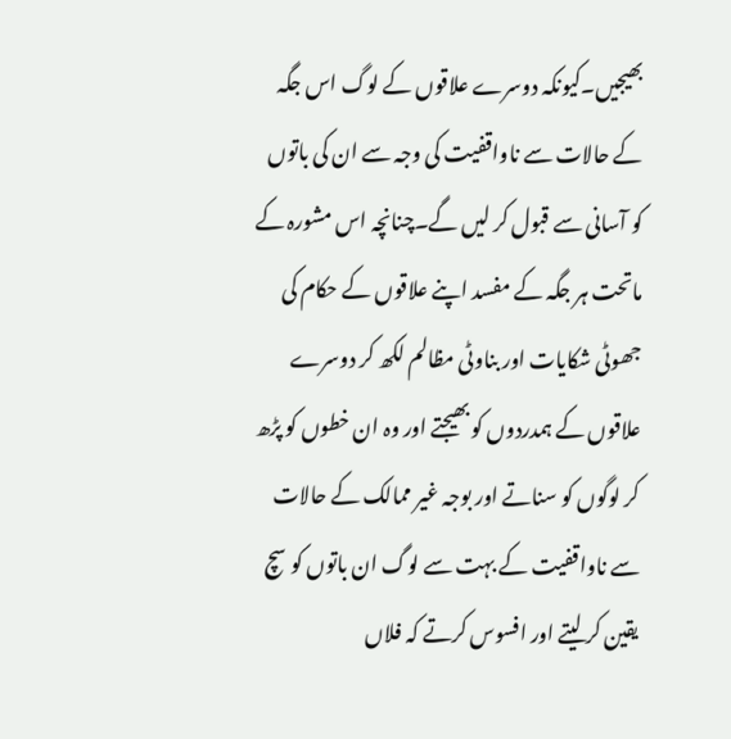بھیجیں۔کیونکہ دوسرے علاقوں کے لوگ اس جگہ کے حالات سے ناواقفیت کی وجہ سے ان کی باتوں کو آسانی سے قبول کر لیں گے۔چنانچہ اس مشورہ کے ماتحت ہر جگہ کے مفسد اپنے علاقوں کے حکام کی جھوٹی شکایات اور بناوٹی مظالم لکھ کر دوسرے علاقوں کے ہمدردوں کو بھیجتے اور وہ ان خطوں کو پڑھ کر لوگوں کو سناتے اور بوجہ غیر ممالک کے حالات سے ناواقفیت کے بہت سے لوگ ان باتوں کو سچ یقین کر لیتے اور افسوس کرتے کہ فلاں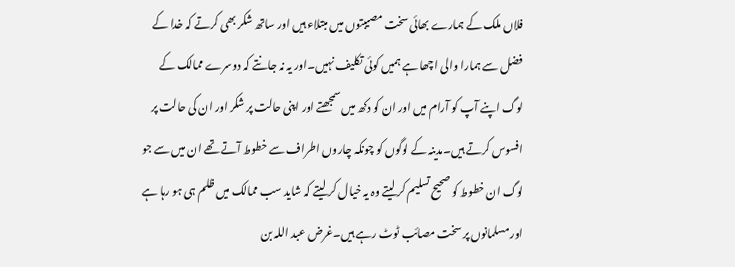فلاں ملک کے ہمارے بھائی سخت مصیبتوں میں مبتلاء ہیں اور ساتھ شکر بھی کرتے کہ خدا کے فضل سے ہمارا والی اچھا ہے ہمیں کوئی تکلیف نہیں۔اور یہ نہ جانتے کہ دوسرے ممالک کے لوگ اپنے آپ کو آرام میں اور ان کو دکھ میں سمجھتے اور اپنی حالت پر شکر اور ان کی حالت پر افسوس کرتے ہیں۔مدینہ کے لوگوں کو چونکہ چاروں اطراف سے خطوط آتے تھے ان میں سے جو لوگ ان خطوط کو صحیح تسلیم کر لیتے وہ یہ خیال کر لیتے کہ شاید سب ممالک میں ظلم ہی ہو رہا ہے اور مسلمانوں پر سخت مصائب ٹوٹ رہے ہیں۔غرض عبد اللہ بن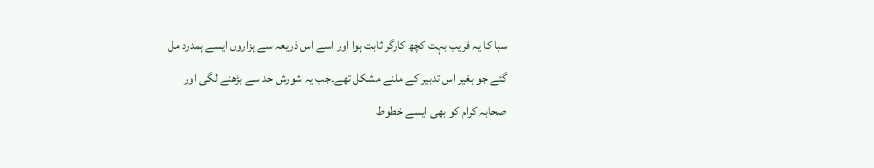سبا کا یہ فریب بہت کچھ کارگر ثابت ہوا اور اسے اس ذریعہ سے ہزاروں ایسے ہمدرد مل گئے جو بغیر اس تدبیر کے ملنے مشکل تھے۔جب یہ شورش حد سے بڑھنے لگی اور صحابہ کرام کو بھی ایسے خطوط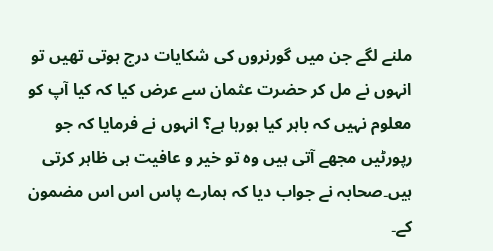ملنے لگے جن میں گورنروں کی شکایات درج ہوتی تھیں تو انہوں نے مل کر حضرت عثمان سے عرض کیا کہ کیا آپ کو معلوم نہیں کہ باہر کیا ہورہا ہے؟ انہوں نے فرمایا کہ جو رپورٹیں مجھے آتی ہیں وہ تو خیر و عافیت ہی ظاہر کرتی ہیں۔صحابہ نے جواب دیا کہ ہمارے پاس اس اس مضمون کے۔